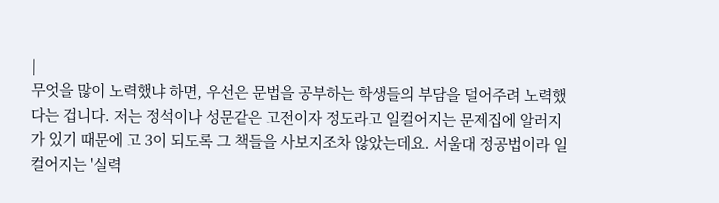|
무엇을 많이 노력했냐 하면, 우선은 문법을 공부하는 학생들의 부담을 덜어주려 노력했다는 겁니다. 저는 정석이나 성문같은 고전이자 정도라고 일컬어지는 문제집에 알러지가 있기 때문에 고 3이 되도록 그 책들을 사보지조차 않았는데요. 서울대 정공법이라 일컬어지는 '실력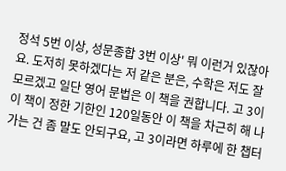정석 5번 이상, 성문종합 3번 이상' 뭐 이런거 있잖아요. 도저히 못하겠다는 저 같은 분은, 수학은 저도 잘 모르겠고 일단 영어 문법은 이 책을 권합니다. 고 3이 이 책이 정한 기한인 120일동안 이 책을 차근히 해 나가는 건 좀 말도 안되구요, 고 3이라면 하루에 한 챕터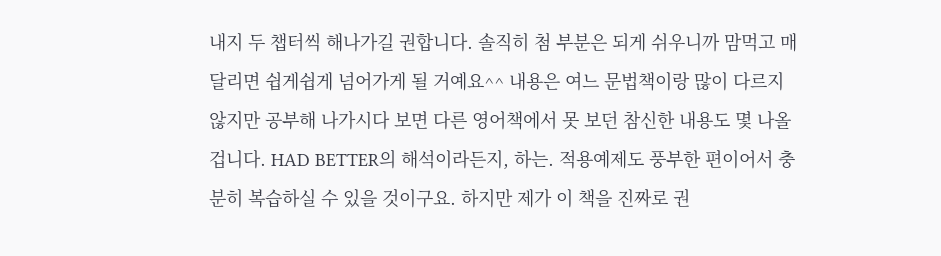내지 두 챕터씩 해나가길 권합니다. 솔직히 첨 부분은 되게 쉬우니까 맘먹고 매달리면 쉽게쉽게 넘어가게 될 거예요^^ 내용은 여느 문법책이랑 많이 다르지 않지만 공부해 나가시다 보면 다른 영어책에서 못 보던 참신한 내용도 몇 나올겁니다. HAD BETTER의 해석이라든지, 하는. 적용예제도 풍부한 편이어서 충분히 복습하실 수 있을 것이구요. 하지만 제가 이 책을 진짜로 권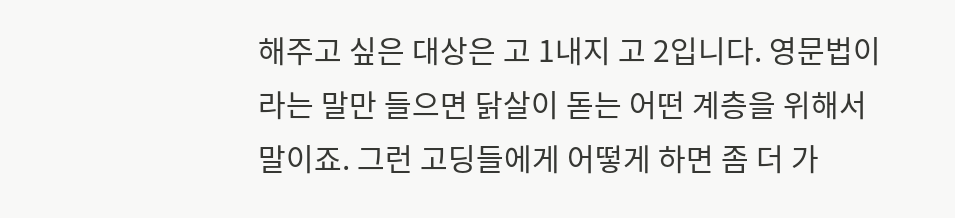해주고 싶은 대상은 고 1내지 고 2입니다. 영문법이라는 말만 들으면 닭살이 돋는 어떤 계층을 위해서 말이죠. 그런 고딩들에게 어떻게 하면 좀 더 가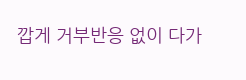깝게 거부반응 없이 다가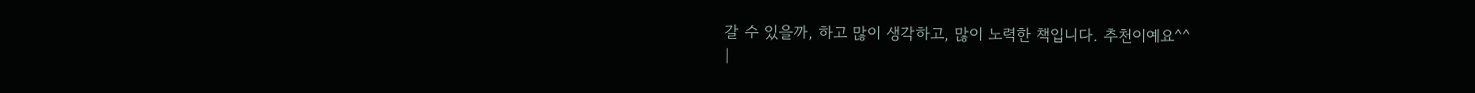갈 수 있을까, 하고 많이 생각하고, 많이 노력한 책입니다. 추천이예요^^
|